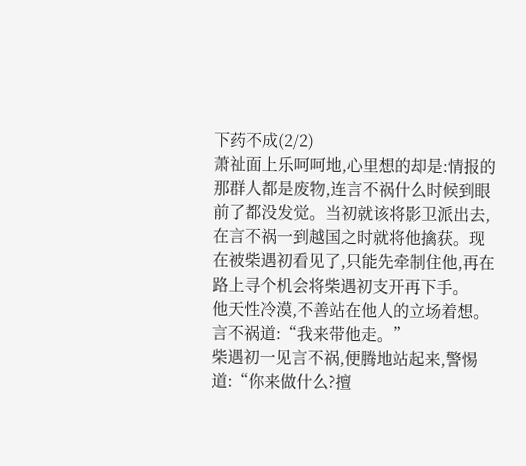下药不成(2/2)
萧祉面上乐呵呵地,心里想的却是:情报的那群人都是废物,连言不祸什么时候到眼前了都没发觉。当初就该将影卫派出去,在言不祸一到越国之时就将他擒获。现在被柴遇初看见了,只能先牵制住他,再在路上寻个机会将柴遇初支开再下手。
他天性冷漠,不善站在他人的立场着想。
言不祸道:“我来带他走。”
柴遇初一见言不祸,便腾地站起来,警惕道:“你来做什么?擅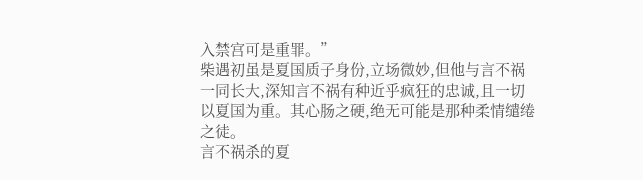入禁宫可是重罪。”
柴遇初虽是夏国质子身份,立场微妙,但他与言不祸一同长大,深知言不祸有种近乎疯狂的忠诚,且一切以夏国为重。其心肠之硬,绝无可能是那种柔情缱绻之徒。
言不祸杀的夏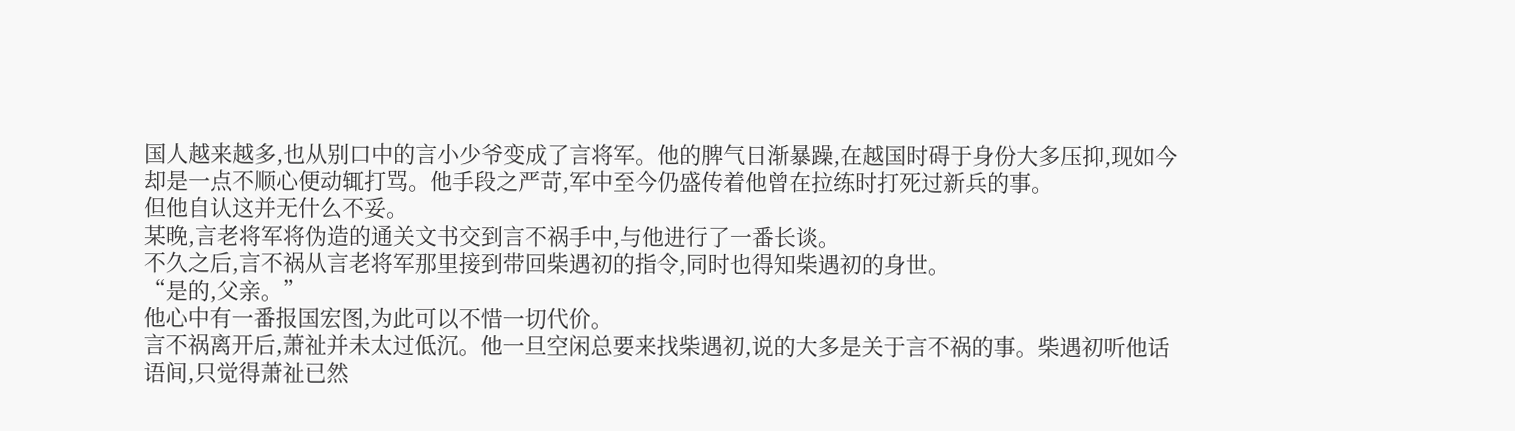国人越来越多,也从别口中的言小少爷变成了言将军。他的脾气日渐暴躁,在越国时碍于身份大多压抑,现如今却是一点不顺心便动辄打骂。他手段之严苛,军中至今仍盛传着他曾在拉练时打死过新兵的事。
但他自认这并无什么不妥。
某晚,言老将军将伪造的通关文书交到言不祸手中,与他进行了一番长谈。
不久之后,言不祸从言老将军那里接到带回柴遇初的指令,同时也得知柴遇初的身世。
“是的,父亲。”
他心中有一番报国宏图,为此可以不惜一切代价。
言不祸离开后,萧祉并未太过低沉。他一旦空闲总要来找柴遇初,说的大多是关于言不祸的事。柴遇初听他话语间,只觉得萧祉已然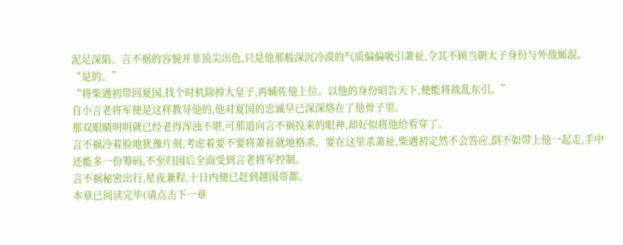泥足深陷。言不祸的容貌并非顶尖出色,只是他那般深沉冷漠的气质偏偏吸引萧祉,令其不顾当朝太子身份与外敌厮混。
“是的。”
“将柴遇初带回夏国,找个时机除掉大皇子,再辅佐他上位。以他的身份昭告天下,便能将战乱东引。”
自小言老将军便是这样教导他的,他对夏国的忠诚早已深深烙在了他骨子里。
那双眼睛明明就已经老得浑浊不堪,可那道向言不祸投来的眼神,却好似将他给看穿了。
言不祸冷着脸地犹豫片刻,考虑着要不要将萧祉就地格杀。要在这里杀萧祉,柴遇初定然不会答应,倒不如带上他一起走,手中还能多一份筹码,不至归国后全面受到言老将军控制。
言不祸秘密出行,星夜兼程,十日内便已赶到越国帝都。
本章已阅读完毕(请点击下一章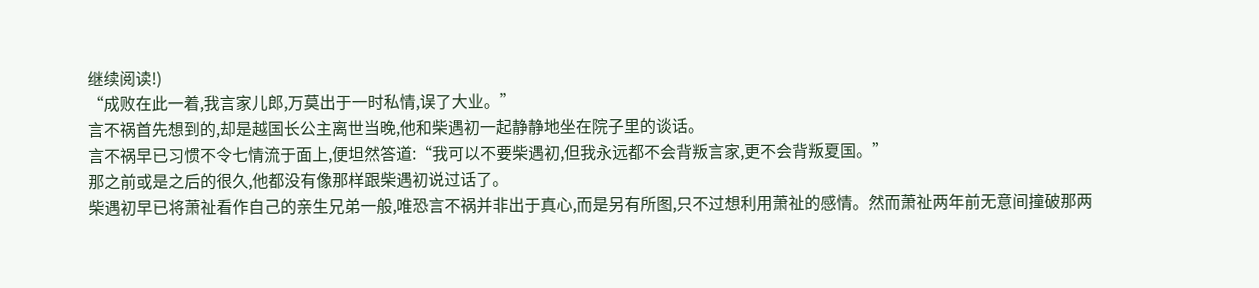继续阅读!)
“成败在此一着,我言家儿郎,万莫出于一时私情,误了大业。”
言不祸首先想到的,却是越国长公主离世当晚,他和柴遇初一起静静地坐在院子里的谈话。
言不祸早已习惯不令七情流于面上,便坦然答道:“我可以不要柴遇初,但我永远都不会背叛言家,更不会背叛夏国。”
那之前或是之后的很久,他都没有像那样跟柴遇初说过话了。
柴遇初早已将萧祉看作自己的亲生兄弟一般,唯恐言不祸并非出于真心,而是另有所图,只不过想利用萧祉的感情。然而萧祉两年前无意间撞破那两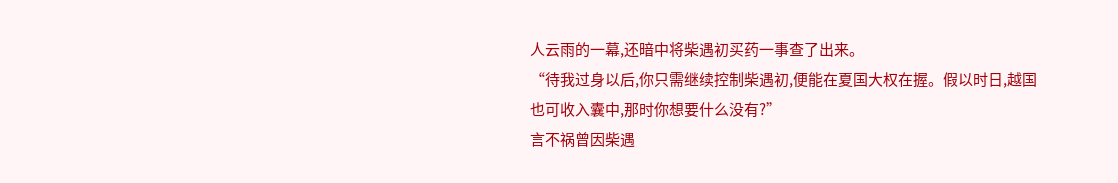人云雨的一幕,还暗中将柴遇初买药一事查了出来。
“待我过身以后,你只需继续控制柴遇初,便能在夏国大权在握。假以时日,越国也可收入囊中,那时你想要什么没有?”
言不祸曾因柴遇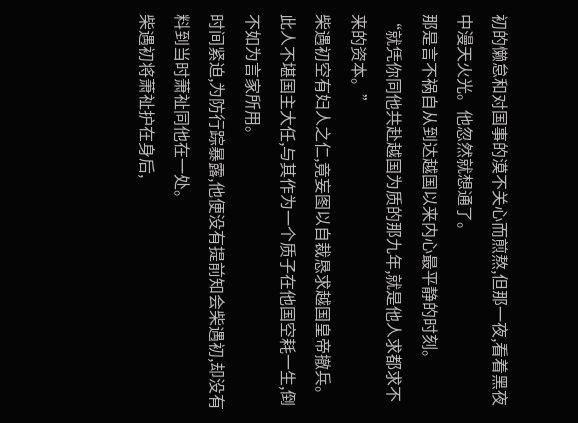初的懒怠和对国事的漠不关心而煎熬,但那一夜,看着黑夜中漫天火光。他忽然就想通了。
那是言不祸自从到达越国以来内心最平静的时刻。
“就凭你同他共赴越国为质的那九年,就是他人求都求不来的资本。”
柴遇初空有妇人之仁,竟妄图以自裁恳求越国皇帝撤兵。此人不堪国主大任,与其作为一个质子在他国空耗一生,倒不如为言家所用。
时间紧迫,为防行踪暴露,他便没有提前知会柴遇初,却没有料到当时萧祉同他在一处。
柴遇初将萧祉护在身后,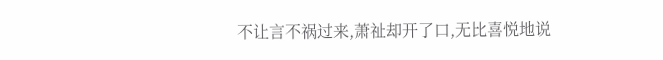不让言不祸过来,萧祉却开了口,无比喜悦地说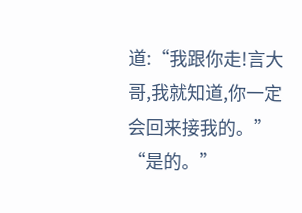道:“我跟你走!言大哥,我就知道,你一定会回来接我的。”
“是的。”